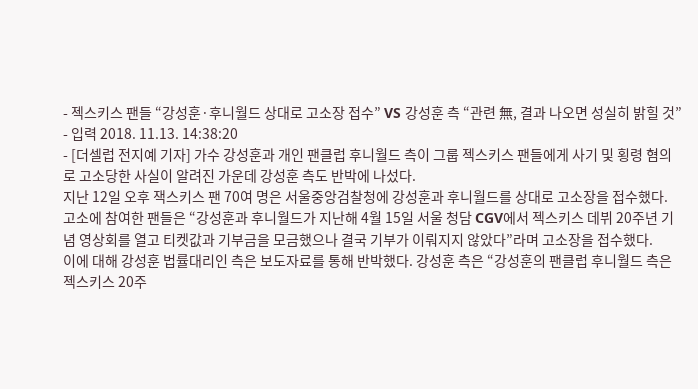- 젝스키스 팬들 “강성훈·후니월드 상대로 고소장 접수” VS 강성훈 측 “관련 無, 결과 나오면 성실히 밝힐 것”
- 입력 2018. 11.13. 14:38:20
- [더셀럽 전지예 기자] 가수 강성훈과 개인 팬클럽 후니월드 측이 그룹 젝스키스 팬들에게 사기 및 횡령 혐의로 고소당한 사실이 알려진 가운데 강성훈 측도 반박에 나섰다.
지난 12일 오후 잭스키스 팬 70여 명은 서울중앙검찰청에 강성훈과 후니월드를 상대로 고소장을 접수했다.
고소에 참여한 팬들은 “강성훈과 후니월드가 지난해 4월 15일 서울 청담 CGV에서 젝스키스 데뷔 20주년 기념 영상회를 열고 티켓값과 기부금을 모금했으나 결국 기부가 이뤄지지 않았다”라며 고소장을 접수했다.
이에 대해 강성훈 법률대리인 측은 보도자료를 통해 반박했다. 강성훈 측은 “강성훈의 팬클럽 후니월드 측은 젝스키스 20주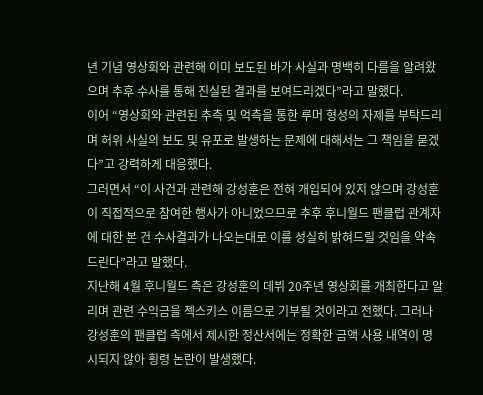년 기념 영상회와 관련해 이미 보도된 바가 사실과 명백히 다름을 알려왔으며 추후 수사를 통해 진실된 결과를 보여드리겠다”라고 말했다.
이어 “영상회와 관련된 추측 및 억측을 통한 루머 형성의 자제를 부탁드리며 허위 사실의 보도 및 유포로 발생하는 문제에 대해서는 그 책임을 묻겠다”고 강력하게 대응했다.
그러면서 “이 사건과 관련해 강성훈은 전혀 개입되어 있지 않으며 강성훈이 직접적으로 참여한 행사가 아니었으므로 추후 후니월드 팬클럽 관계자에 대한 본 건 수사결과가 나오는대로 이를 성실히 밝혀드릴 것임을 약속드린다”라고 말했다.
지난해 4월 후니월드 측은 강성훈의 데뷔 20주년 영상회를 개최한다고 알리며 관련 수익금을 젝스키스 이름으로 기부될 것이라고 전했다. 그러나 강성훈의 팬클럽 측에서 제시한 정산서에는 정확한 금액 사용 내역이 명시되지 않아 횡령 논란이 발생했다.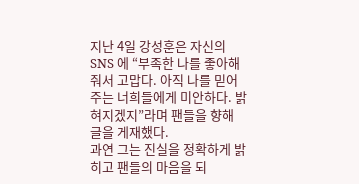지난 4일 강성훈은 자신의 SNS 에 “부족한 나를 좋아해줘서 고맙다. 아직 나를 믿어주는 너희들에게 미안하다. 밝혀지겠지”라며 팬들을 향해 글을 게재했다.
과연 그는 진실을 정확하게 밝히고 팬들의 마음을 되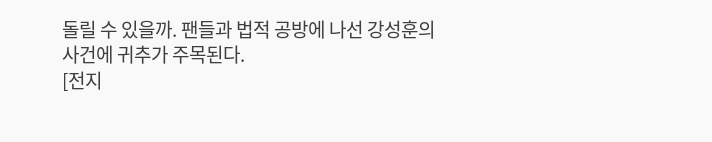돌릴 수 있을까. 팬들과 법적 공방에 나선 강성훈의 사건에 귀추가 주목된다.
[전지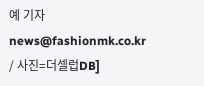예 기자 news@fashionmk.co.kr / 사진=더셀럽DB]